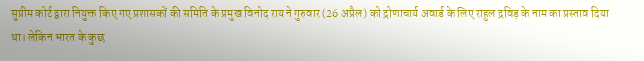सुप्रीम कोर्ट द्वारा नियुक्त किए गए प्रशासकों की समिति के प्रमुख विनोद राय ने गुरुवार (26 अप्रैल) को द्रोणाचार्य अवार्ड के लिए राहुल द्रविड़ के नाम का प्रस्ताव दिया था। लेकिन भारत के कुछ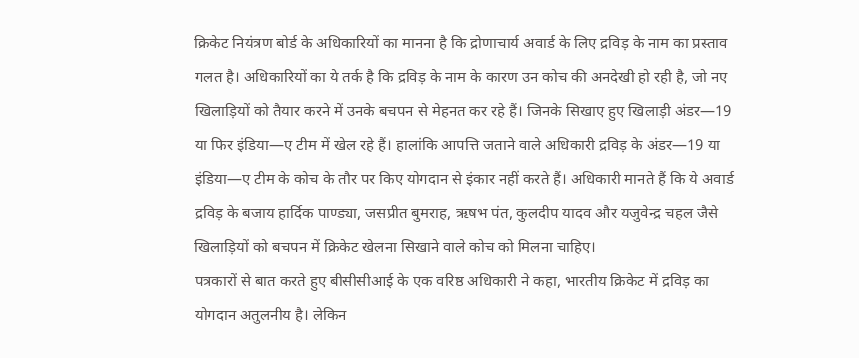क्रिकेट नियंत्रण बोर्ड के अधिकारियों का मानना है कि द्रोणाचार्य अवार्ड के लिए द्रविड़ के नाम का प्रस्ताव गलत है। अधिकारियों का ये तर्क है कि द्रविड़ के नाम के कारण उन कोच की अनदेखी हो रही है, जो नए खिलाड़ियों को तैयार करने में उनके बचपन से मेहनत कर रहे हैं। जिनके सिखाए हुए खिलाड़ी अंडर—19 या फिर इंडिया—ए टीम में खेल रहे हैं। हालांकि आपत्ति जताने वाले अधिकारी द्रविड़ के अंडर—19 या इंडिया—ए टीम के कोच के तौर पर किए योगदान से इंकार नहीं करते हैं। अधिकारी मानते हैं कि ये अवार्ड द्रविड़ के बजाय हार्दिक पाण्ड्या, जसप्रीत बुमराह, ऋषभ पंत, कुलदीप यादव और यजुवेन्द्र चहल जैसे खिलाड़ियों को बचपन में क्रिकेट खेलना सिखाने वाले कोच को मिलना चाहिए।
पत्रकारों से बात करते हुए बीसीसीआई के एक वरिष्ठ अधिकारी ने कहा, भारतीय क्रिकेट में द्रविड़ का योगदान अतुलनीय है। लेकिन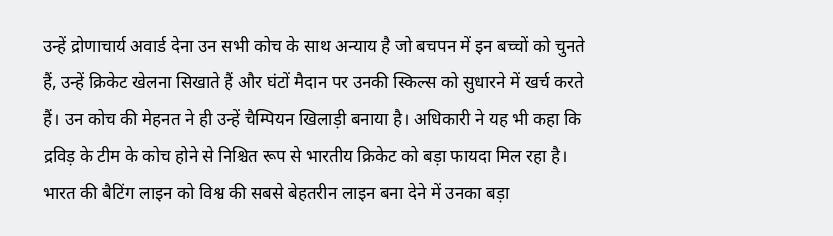उन्हें द्रोणाचार्य अवार्ड देना उन सभी कोच के साथ अन्याय है जो बचपन में इन बच्चों को चुनते हैं, उन्हें क्रिकेट खेलना सिखाते हैं और घंटों मैदान पर उनकी स्किल्स को सुधारने में खर्च करते हैं। उन कोच की मेहनत ने ही उन्हें चैम्पियन खिलाड़ी बनाया है। अधिकारी ने यह भी कहा कि द्रविड़ के टीम के कोच होने से निश्चित रूप से भारतीय क्रिकेट को बड़ा फायदा मिल रहा है। भारत की बैटिंग लाइन को विश्व की सबसे बेहतरीन लाइन बना देने में उनका बड़ा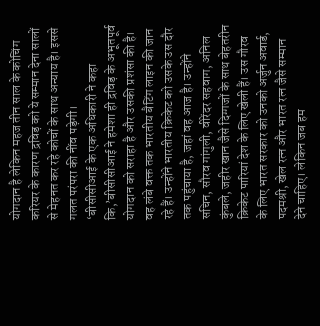योगदान है लेकिन महज तीन साल के कोचिंग करियर के कारण द्रविड़ को ये सम्मान देना सालों से मेहनत कर रहे कोचों के साथ अन्याय है। इससे गलत परंपरा की नींव पड़ेगी।
‘बीसीसीआई के एक अधिकारी ने कहा कि,’बीसीसीआई ने हमेशा ही द्रविड़ के अभूतपूर्व योगदान को सराहा है और उसकी प्रशंसा की है। वह लंबे वक्त तक भारतीय बैटिंग लाइन की जान रहे हैं। उन्होंने भारतीय क्रिकेट को उसके उस दौर तक पहुंचाया है, जहां वह आज है। उन्होंने सचिन, सौरव गांगुली, वीरेंदर सहवाग, अनिल कुंबले, जहीर खान जैसे दिग्गजों के साथ बेहतरीन क्रिकेट पारियां देश के लिए खेली हैं। उस गौरव के लिए भारत सरकार को उनको अर्जुन अवार्ड, पदमश्री, खेल रत्न और भारत रत्न जैसे सम्मान देने चाहिए। लेकिन जब हम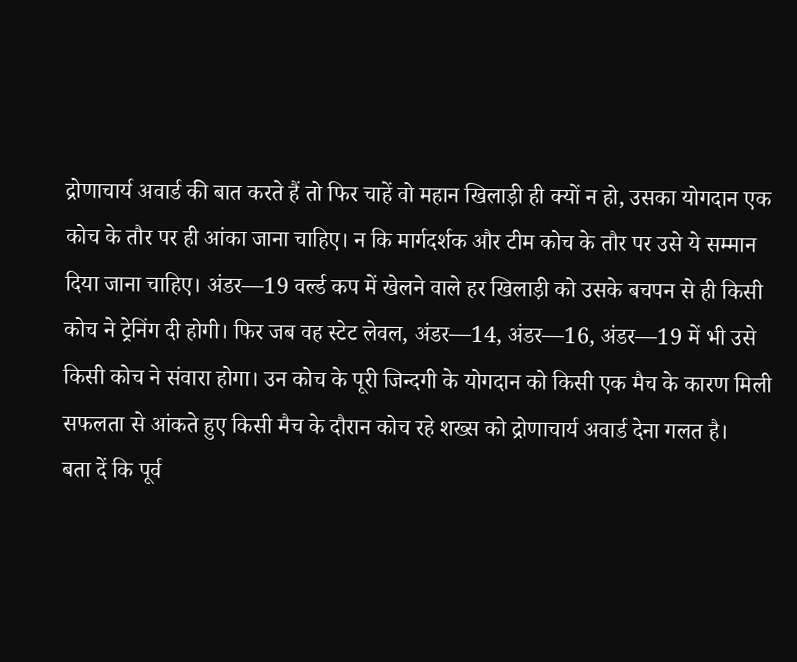द्रोणाचार्य अवार्ड की बात करते हैं तो फिर चाहें वो महान खिलाड़ी ही क्यों न हो, उसका योगदान एक कोच के तौर पर ही आंका जाना चाहिए। न कि मार्गदर्शक और टीम कोच के तौर पर उसे ये सम्मान दिया जाना चाहिए। अंडर—19 वर्ल्ड कप में खेलने वाले हर खिलाड़ी को उसके बचपन से ही किसी कोच ने ट्रेनिंग दी होगी। फिर जब वह स्टेट लेवल, अंडर—14, अंडर—16, अंडर—19 में भी उसे किसी कोच ने संवारा होगा। उन कोच के पूरी जिन्दगी के योगदान को किसी एक मैच के कारण मिली सफलता से आंकते हुए किसी मैच के दौरान कोच रहे शख्स को द्रोणाचार्य अवार्ड देना गलत है।
बता दें कि पूर्व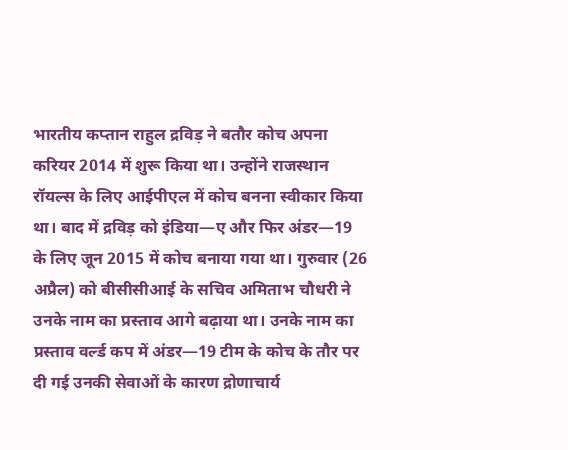भारतीय कप्तान राहुल द्रविड़ ने बतौर कोच अपना करियर 2014 में शुरू किया था। उन्होंने राजस्थान रॉयल्स के लिए आईपीएल में कोच बनना स्वीकार किया था। बाद में द्रविड़ को इंडिया—ए और फिर अंडर—19 के लिए जून 2015 में कोच बनाया गया था। गुरुवार (26 अप्रैल) को बीसीसीआई के सचिव अमिताभ चौधरी ने उनके नाम का प्रस्ताव आगे बढ़ाया था। उनके नाम का प्रस्ताव वर्ल्ड कप में अंडर—19 टीम के कोच के तौर पर दी गई उनकी सेवाओं के कारण द्रोणाचार्य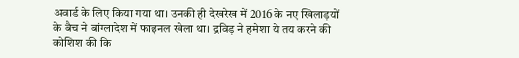अवार्ड के लिए किया गया था। उनकी ही देखरेख में 2016 के नए खिलाड़यों के बैच ने बांग्लादेश में फाइनल खेला था। द्रविड़ ने हमेशा ये तय करने की कोशिश की कि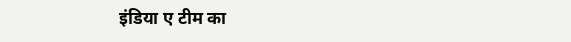इंडिया ए टीम का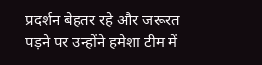प्रदर्शन बेहतर रहे और जरूरत पड़ने पर उन्होंने हमेशा टीम में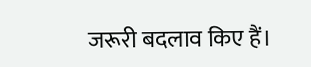जरूरी बदलाव किए हैं।